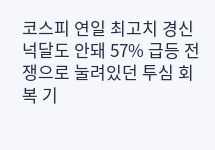코스피 연일 최고치 경신 넉달도 안돼 57% 급등 전쟁으로 눌려있던 투심 회복 기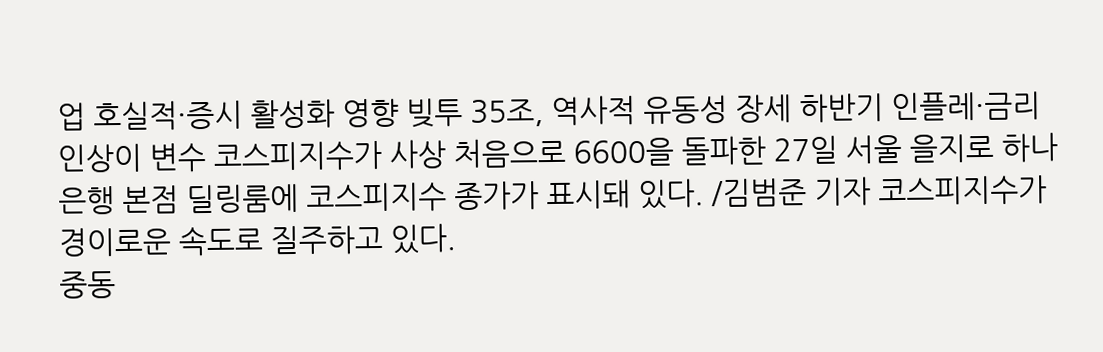업 호실적·증시 활성화 영향 빚투 35조, 역사적 유동성 장세 하반기 인플레·금리인상이 변수 코스피지수가 사상 처음으로 6600을 돌파한 27일 서울 을지로 하나은행 본점 딜링룸에 코스피지수 종가가 표시돼 있다. /김범준 기자 코스피지수가 경이로운 속도로 질주하고 있다.
중동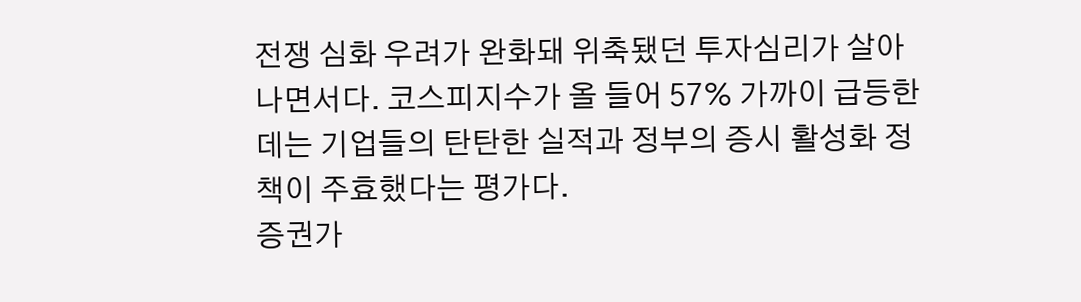전쟁 심화 우려가 완화돼 위축됐던 투자심리가 살아나면서다. 코스피지수가 올 들어 57% 가까이 급등한 데는 기업들의 탄탄한 실적과 정부의 증시 활성화 정책이 주효했다는 평가다.
증권가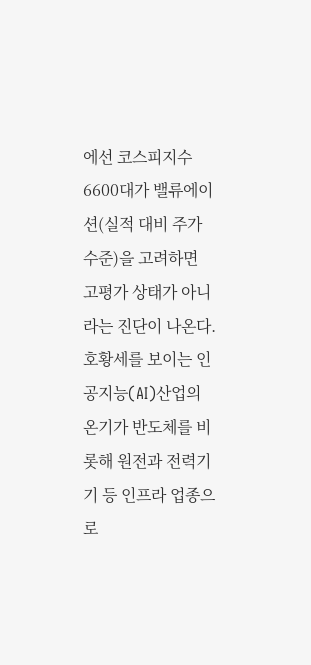에선 코스피지수 6600대가 밸류에이션(실적 대비 주가 수준)을 고려하면 고평가 상태가 아니라는 진단이 나온다. 호황세를 보이는 인공지능(AI)산업의 온기가 반도체를 비롯해 원전과 전력기기 등 인프라 업종으로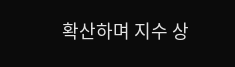확산하며 지수 상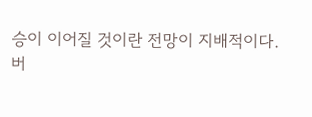승이 이어질 것이란 전망이 지배적이다.
버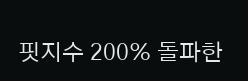핏지수 200% 돌파한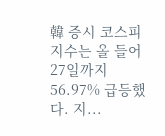韓 증시 코스피지수는 올 들어 27일까지 56.97% 급등했다. 지...